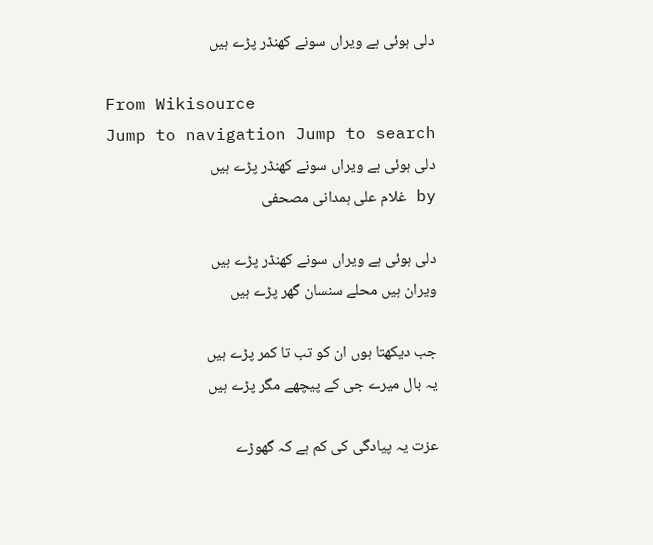دلی ہوئی ہے ویراں سونے کھنڈر پڑے ہیں

From Wikisource
Jump to navigation Jump to search
دلی ہوئی ہے ویراں سونے کھنڈر پڑے ہیں
by غلام علی ہمدانی مصحفی

دلی ہوئی ہے ویراں سونے کھنڈر پڑے ہیں
ویران ہیں محلے سنسان گھر پڑے ہیں

جب دیکھتا ہوں ان کو تب تا کمر پڑے ہیں
یہ بال میرے جی کے پیچھے مگر پڑے ہیں

عزت یہ پیادگی کی کم ہے کہ گھوڑے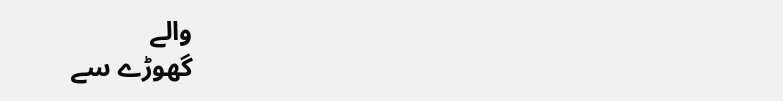والے
گھوڑے سے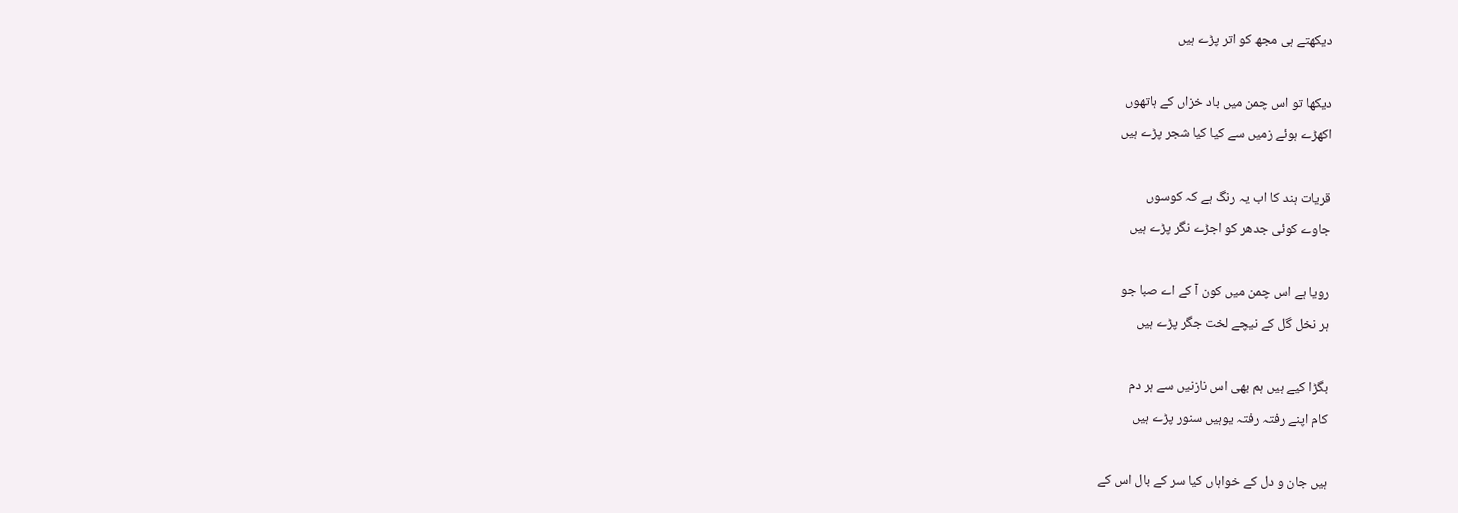دیکھتے ہی مجھ کو اتر پڑے ہیں

دیکھا تو اس چمن میں باد خزاں کے ہاتھوں
اکھڑے ہوئے زمیں سے کیا کیا شجر پڑے ہیں

قریات ہند کا اب یہ رنگ ہے کہ کوسوں
جاوے کوئی جدھر کو اجڑے نگر پڑے ہیں

رویا ہے اس چمن میں کون آ کے اے صبا جو
ہر نخل گل کے نیچے لخت جگر پڑے ہیں

بگڑا کیے ہیں ہم بھی اس نازنیں سے ہر دم
کام اپنے رفتہ رفتہ یوہیں سنور پڑے ہیں

ہیں جان و دل کے خواہاں کیا سر کے بال اس کے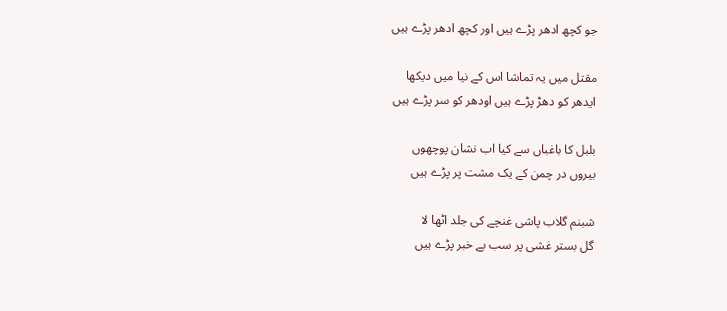جو کچھ ادھر پڑے ہیں اور کچھ ادھر پڑے ہیں

مقتل میں یہ تماشا اس کے نیا میں دیکھا
ایدھر کو دھڑ پڑے ہیں اودھر کو سر پڑے ہیں

بلبل کا باغباں سے کیا اب نشان پوچھوں
بیروں در چمن کے یک مشت پر پڑے ہیں

شبنم گلاب پاشی غنچے کی جلد اٹھا لا
گل بستر غشی پر سب بے خبر پڑے ہیں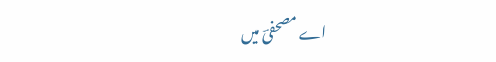اے مصحفیؔ میں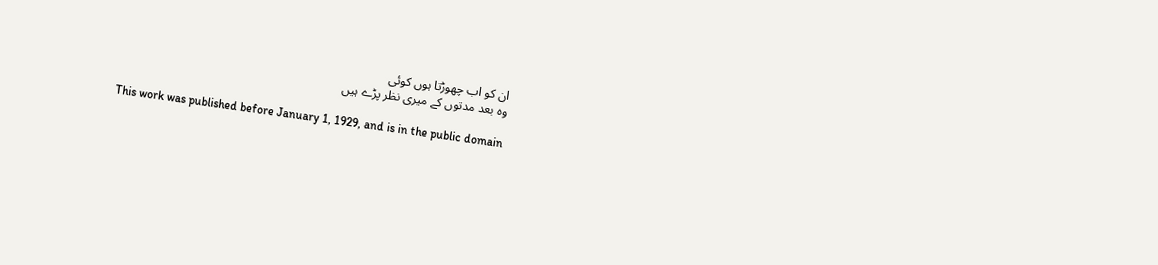ان کو اب چھوڑتا ہوں کوئی
وہ بعد مدتوں کے میری نظر پڑے ہیں

This work was published before January 1, 1929, and is in the public domain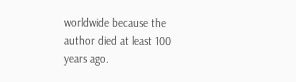worldwide because the author died at least 100 years ago.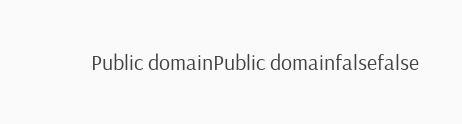Public domainPublic domainfalsefalse